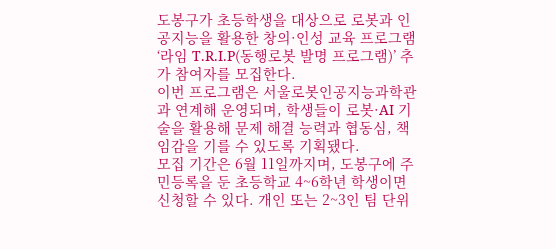도봉구가 초등학생을 대상으로 로봇과 인공지능을 활용한 창의·인성 교육 프로그램 ‘라임 T.R.I.P(동행로봇 발명 프로그램)’ 추가 참여자를 모집한다.
이번 프로그램은 서울로봇인공지능과학관과 연계해 운영되며, 학생들이 로봇·AI 기술을 활용해 문제 해결 능력과 협동심, 책임감을 기를 수 있도록 기획됐다.
모집 기간은 6월 11일까지며, 도봉구에 주민등록을 둔 초등학교 4~6학년 학생이면 신청할 수 있다. 개인 또는 2~3인 팀 단위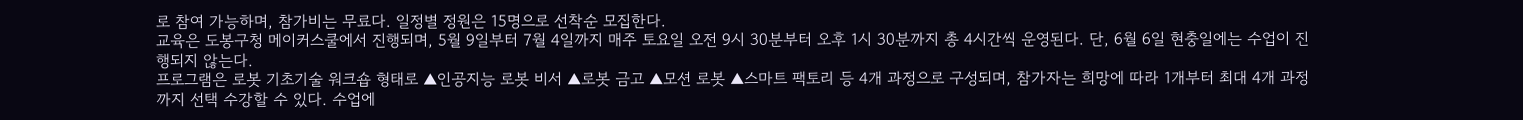로 참여 가능하며, 참가비는 무료다. 일정별 정원은 15명으로 선착순 모집한다.
교육은 도봉구청 메이커스쿨에서 진행되며, 5월 9일부터 7월 4일까지 매주 토요일 오전 9시 30분부터 오후 1시 30분까지 총 4시간씩 운영된다. 단, 6월 6일 현충일에는 수업이 진행되지 않는다.
프로그램은 로봇 기초기술 워크숍 형태로 ▲인공지능 로봇 비서 ▲로봇 금고 ▲모션 로봇 ▲스마트 팩토리 등 4개 과정으로 구성되며, 참가자는 희망에 따라 1개부터 최대 4개 과정까지 선택 수강할 수 있다. 수업에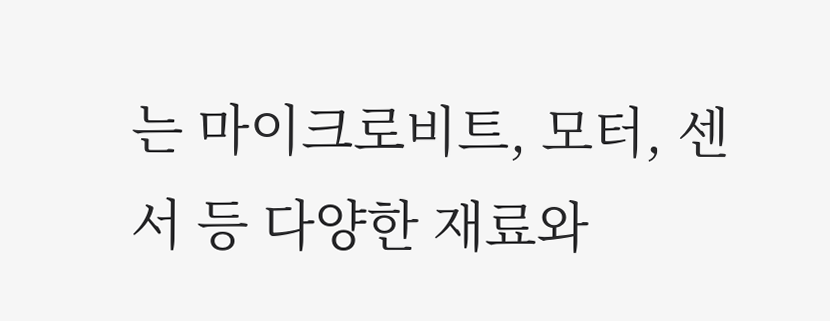는 마이크로비트, 모터, 센서 등 다양한 재료와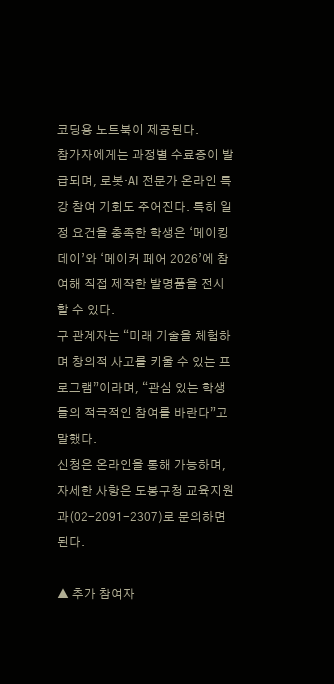코딩용 노트북이 제공된다.
참가자에게는 과정별 수료증이 발급되며, 로봇·AI 전문가 온라인 특강 참여 기회도 주어진다. 특히 일정 요건을 충족한 학생은 ‘메이킹데이’와 ‘메이커 페어 2026’에 참여해 직접 제작한 발명품을 전시할 수 있다.
구 관계자는 “미래 기술을 체험하며 창의적 사고를 키울 수 있는 프로그램”이라며, “관심 있는 학생들의 적극적인 참여를 바란다”고 말했다.
신청은 온라인을 통해 가능하며, 자세한 사항은 도봉구청 교육지원과(02-2091-2307)로 문의하면 된다.

▲ 추가 참여자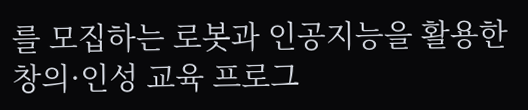를 모집하는 로봇과 인공지능을 활용한 창의·인성 교육 프로그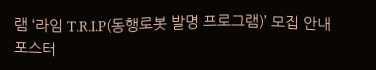램 ‘라임 T.R.I.P(동행로봇 발명 프로그램)’ 모집 안내 포스터